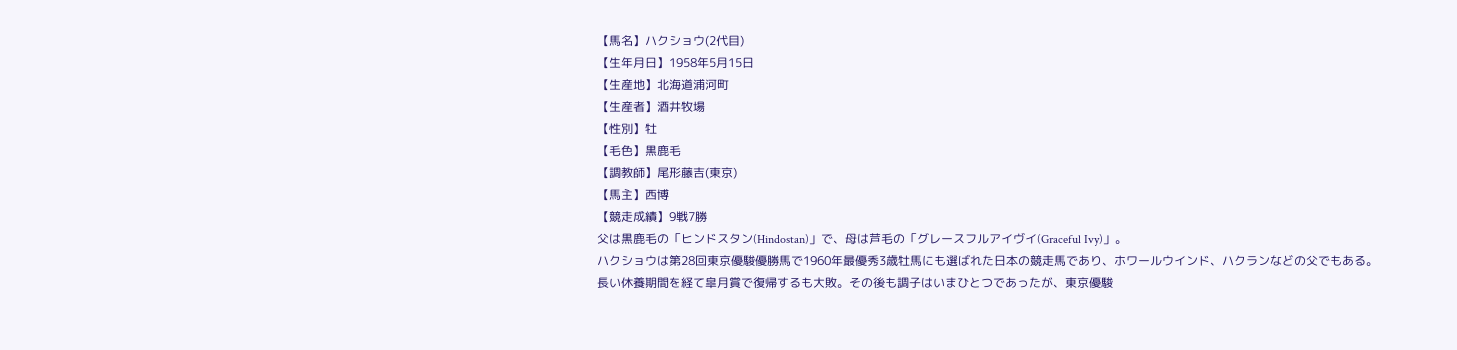【馬名】ハクショウ(2代目)
【生年月日】1958年5月15日
【生産地】北海道浦河町
【生産者】酒井牧場
【性別】牡
【毛色】黒鹿毛
【調教師】尾形藤吉(東京)
【馬主】西博
【競走成績】9戦7勝
父は黒鹿毛の「ヒンドスタン(Hindostan)」で、母は芦毛の「グレースフルアイヴイ(Graceful Ivy)」。
ハクショウは第28回東京優駿優勝馬で1960年最優秀3歳牡馬にも選ばれた日本の競走馬であり、ホワールウインド、ハクランなどの父でもある。
長い休養期間を経て皐月賞で復帰するも大敗。その後も調子はいまひとつであったが、東京優駿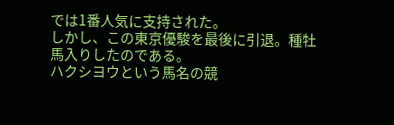では1番人気に支持された。
しかし、この東京優駿を最後に引退。種牡馬入りしたのである。
ハクシヨウという馬名の競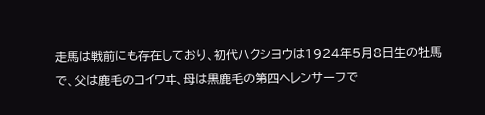走馬は戦前にも存在しており、初代ハクシヨウは1924年5月8日生の牡馬で、父は鹿毛のコイワヰ、母は黒鹿毛の第四ヘレンサーフで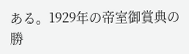ある。1929年の帝室御賞典の勝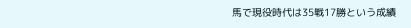馬で現役時代は35戦17勝という成績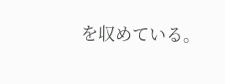を収めている。